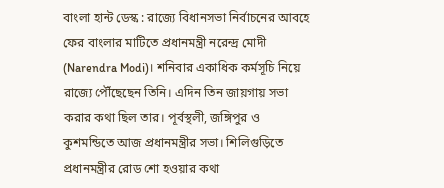বাংলা হান্ট ডেস্ক : রাজ্যে বিধানসভা নির্বাচনের আবহে ফের বাংলার মাটিতে প্রধানমন্ত্রী নরেন্দ্র মোদী (Narendra Modi)। শনিবার একাধিক কর্মসূচি নিয়ে রাজ্যে পৌঁছেছেন তিনি। এদিন তিন জায়গায় সভা করার কথা ছিল তার। পূর্বস্থলী, জঙ্গিপুর ও কুশমন্ডিতে আজ প্রধানমন্ত্রীর সভা। শিলিগুড়িতে প্রধানমন্ত্রীর রোড শো হওয়ার কথা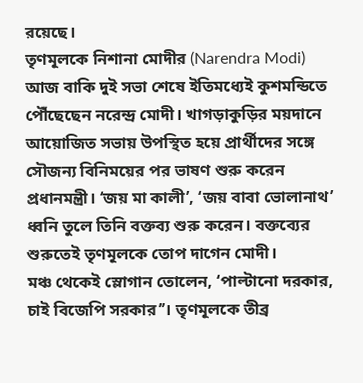রয়েছে।
তৃণমূলকে নিশানা মোদীর (Narendra Modi)
আজ বাকি দুই সভা শেষে ইতিমধ্যেই কুশমন্ডিতে পৌঁছেছেন নরেন্দ্র মোদী। খাগড়াকুড়ির ময়দানে আয়োজিত সভায় উপস্থিত হয়ে প্রার্থীদের সঙ্গে সৌজন্য বিনিময়ের পর ভাষণ শুরু করেন প্রধানমন্ত্রী। ‘জয় মা কালী’, ‘জয় বাবা ভোলানাথ’ ধ্বনি তুলে তিনি বক্তব্য শুরু করেন। বক্তব্যের শুরুতেই তৃণমূলকে তোপ দাগেন মোদী।
মঞ্চ থেকেই স্লোগান তোলেন, ‘পাল্টানো দরকার, চাই বিজেপি সরকার’’। তৃণমূলকে তীব্র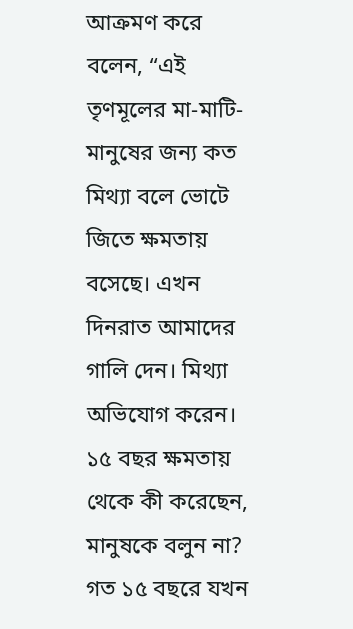আক্রমণ করে বলেন, “এই তৃণমূলের মা-মাটি-মানুষের জন্য কত মিথ্যা বলে ভোটে জিতে ক্ষমতায় বসেছে। এখন দিনরাত আমাদের গালি দেন। মিথ্যা অভিযোগ করেন। ১৫ বছর ক্ষমতায় থেকে কী করেছেন, মানুষকে বলুন না? গত ১৫ বছরে যখন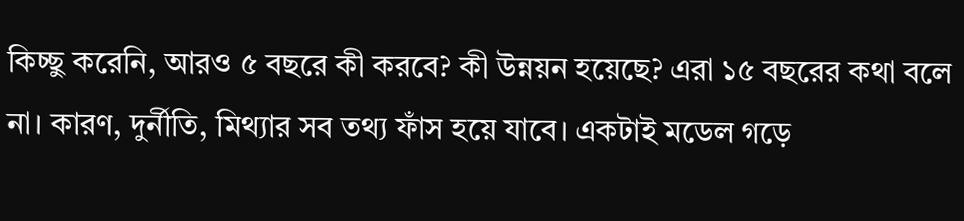কিচ্ছু করেনি, আরও ৫ বছরে কী করবে? কী উন্নয়ন হয়েছে? এরা ১৫ বছরের কথা বলে না। কারণ, দুর্নীতি, মিথ্যার সব তথ্য ফাঁস হয়ে যাবে। একটাই মডেল গড়ে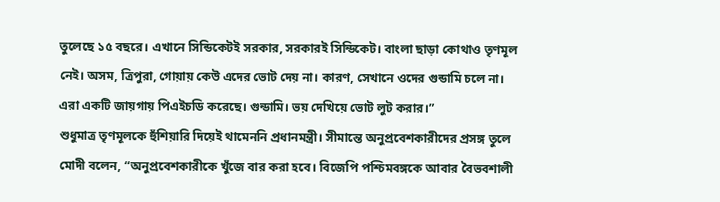তুলেছে ১৫ বছরে। এখানে সিন্ডিকেটই সরকার, সরকারই সিন্ডিকেট। বাংলা ছাড়া কোথাও তৃণমূল নেই। অসম, ত্রিপুরা, গোয়ায় কেউ এদের ভোট দেয় না। কারণ, সেখানে ওদের গুন্ডামি চলে না। এরা একটি জায়গায় পিএইচডি করেছে। গুন্ডামি। ভয় দেখিয়ে ভোট লুট করার।”
শুধুমাত্র তৃণমূলকে হুঁশিয়ারি দিয়েই থামেননি প্রধানমন্ত্রী। সীমান্তে অনুপ্রবেশকারীদের প্রসঙ্গ তুলে মোদী বলেন, “অনুপ্রবেশকারীকে খুঁজে বার করা হবে। বিজেপি পশ্চিমবঙ্গকে আবার বৈভবশালী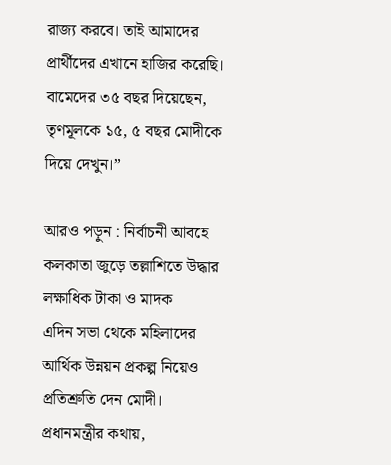রাজ্য করবে। তাই আমাদের প্রার্থীদের এখানে হাজির করেছি। বামেদের ৩৫ বছর দিয়েছেন, তৃণমূলকে ১৫, ৫ বছর মোদীকে দিয়ে দেখুন।”

আরও পড়ুন : নির্বাচনী আবহে কলকাতা জুড়ে তল্লাশিতে উদ্ধার লক্ষাধিক টাকা ও মাদক
এদিন সভা থেকে মহিলাদের আর্থিক উন্নয়ন প্রকল্প নিয়েও প্রতিশ্রুতি দেন মোদী। প্রধানমন্ত্রীর কথায়,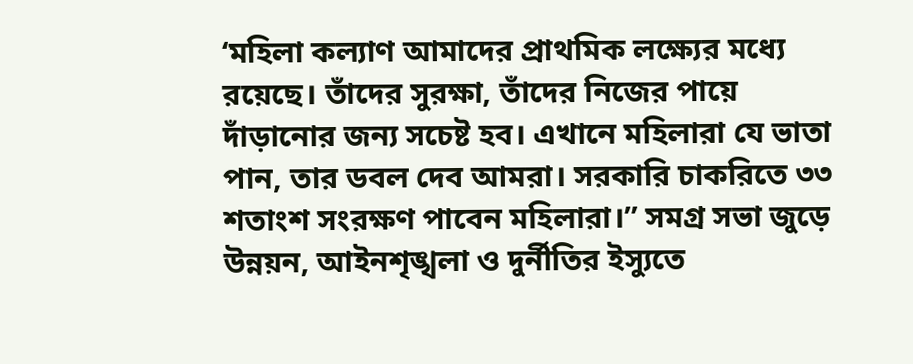‘মহিলা কল্যাণ আমাদের প্রাথমিক লক্ষ্যের মধ্যে রয়েছে। তাঁদের সুরক্ষা, তাঁদের নিজের পায়ে দাঁড়ানোর জন্য সচেষ্ট হব। এখানে মহিলারা যে ভাতা পান, তার ডবল দেব আমরা। সরকারি চাকরিতে ৩৩ শতাংশ সংরক্ষণ পাবেন মহিলারা।” সমগ্র সভা জুড়ে উন্নয়ন, আইনশৃঙ্খলা ও দুর্নীতির ইস্যুতে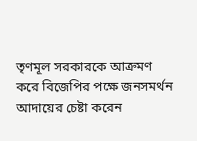তৃণমূল সরকারকে আক্রমণ করে বিজেপির পক্ষে জনসমর্থন আদায়ের চেষ্টা করেন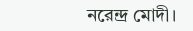নরেন্দ্র মোদী।